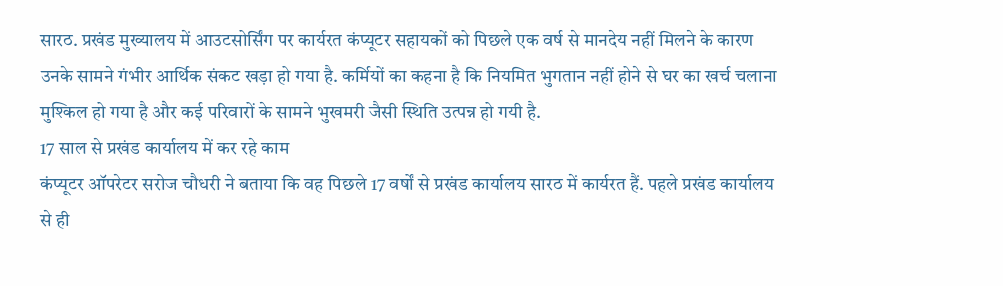सारठ. प्रखंड मुख्यालय में आउटसोर्सिंग पर कार्यरत कंप्यूटर सहायकों को पिछले एक वर्ष से मानदेय नहीं मिलने के कारण उनके सामने गंभीर आर्थिक संकट खड़ा हो गया है. कर्मियों का कहना है कि नियमित भुगतान नहीं होने से घर का खर्च चलाना मुश्किल हो गया है और कई परिवारों के सामने भुखमरी जैसी स्थिति उत्पन्न हो गयी है.
17 साल से प्रखंड कार्यालय में कर रहे काम
कंप्यूटर ऑपरेटर सरोज चौधरी ने बताया कि वह पिछले 17 वर्षों से प्रखंड कार्यालय सारठ में कार्यरत हैं. पहले प्रखंड कार्यालय से ही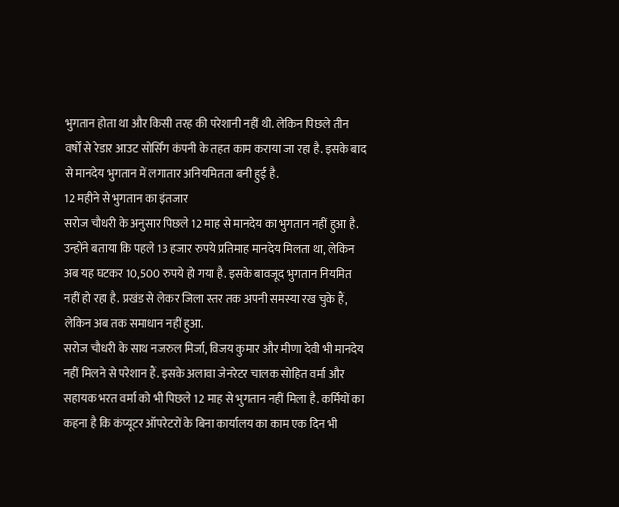भुगतान होता था और किसी तरह की परेशानी नहीं थी. लेकिन पिछले तीन वर्षों से रेडार आउट सोर्सिंग कंपनी के तहत काम कराया जा रहा है. इसके बाद से मानदेय भुगतान में लगातार अनियमितता बनी हुई है.
12 महीने से भुगतान का इंतजार
सरोज चौधरी के अनुसार पिछले 12 माह से मानदेय का भुगतान नहीं हुआ है. उन्होंने बताया कि पहले 13 हजार रुपये प्रतिमाह मानदेय मिलता था, लेकिन अब यह घटकर 10,500 रुपये हो गया है. इसके बावजूद भुगतान नियमित नहीं हो रहा है. प्रखंड से लेकर जिला स्तर तक अपनी समस्या रख चुके हैं, लेकिन अब तक समाधान नहीं हुआ.
सरोज चौधरी के साथ नजरुल मिर्जा, विजय कुमार और मीणा देवी भी मानदेय नहीं मिलने से परेशान हैं. इसके अलावा जेनरेटर चालक सोहित वर्मा और सहायक भरत वर्मा को भी पिछले 12 माह से भुगतान नहीं मिला है. कर्मियों का कहना है कि कंप्यूटर ऑपरेटरों के बिना कार्यालय का काम एक दिन भी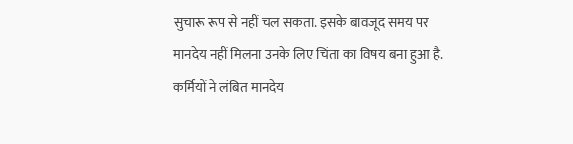सुचारू रूप से नहीं चल सकता. इसके बावजूद समय पर मानदेय नहीं मिलना उनके लिए चिंता का विषय बना हुआ है. कर्मियों ने लंबित मानदेय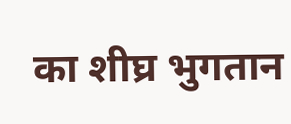का शीघ्र भुगतान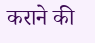कराने की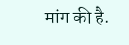मांग की है.